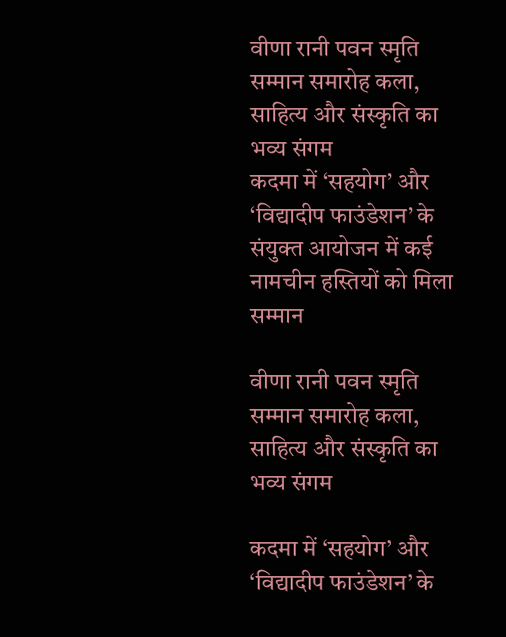वीणा रानी पवन स्मृति सम्मान समारोह कला, साहित्य और संस्कृति का भव्य संगम
कदमा में ‘सहयोग’ और ‘विद्यादीप फाउंडेशन’ के संयुक्त आयोजन में कई नामचीन हस्तियों को मिला सम्मान

वीणा रानी पवन स्मृति सम्मान समारोह कला, साहित्य और संस्कृति का भव्य संगम

कदमा में ‘सहयोग’ और ‘विद्यादीप फाउंडेशन’ के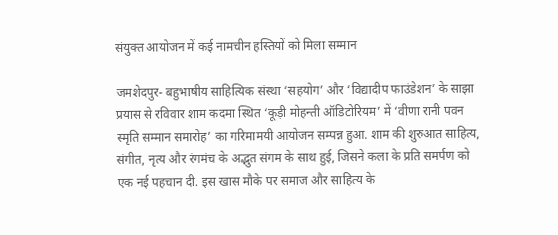संयुक्त आयोजन में कई नामचीन हस्तियों को मिला सम्मान

जमशेदपुर- बहुभाषीय साहित्यिक संस्था ‘सहयोग’ और ‘विद्यादीप फाउंडेशन’ के साझा प्रयास से रविवार शाम कदमा स्थित ‘कूड़ी मोहन्ती ऑडिटोरियम’ में ‘वीणा रानी पवन स्मृति सम्मान समारोह’ का गरिमामयी आयोजन सम्पन्न हुआ. शाम की शुरुआत साहित्य, संगीत, नृत्य और रंगमंच के अद्भुत संगम के साथ हुई, जिसने कला के प्रति समर्पण को एक नई पहचान दी. इस खास मौके पर समाज और साहित्य के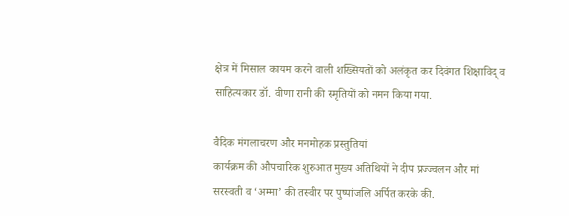क्षेत्र में मिसाल कायम करने वाली शख्सियतों को अलंकृत कर दिवंगत शिक्षाविद् व साहित्यकार डॉ. वीणा रानी की स्मृतियों को नमन किया गया.

वैदिक मंगलाचरण और मनमोहक प्रस्तुतियां
कार्यक्रम की औपचारिक शुरुआत मुख्य अतिथियों ने दीप प्रज्ज्वलन और मां सरस्वती व ‘अम्मा’ की तस्वीर पर पुष्पांजलि अर्पित करके की.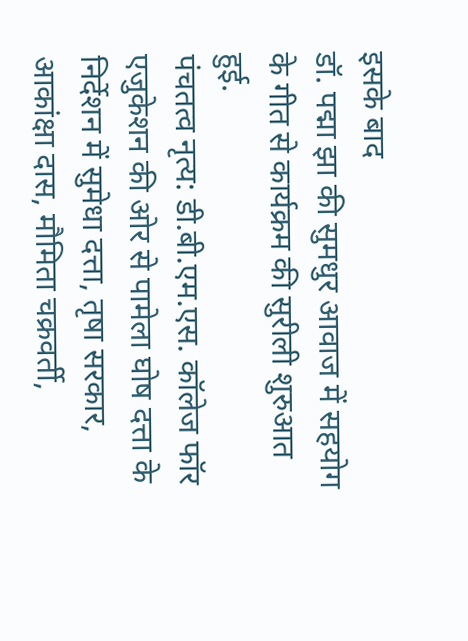इसके बाद
डॉ. पद्मा झा की सुमधुर आवाज में सहयोग के गीत से कार्यक्रम की सुरीली शुरुआत हुई.
पंचतत्व नृत्य: डी.बी.एम.एस. कॉलेज फॉर एजुकेशन की ओर से पामेला घोष दत्ता के निर्देशन में सुमेधा दत्ता, तृषा सरकार, आकांक्षा दास, मौमिता चक्रवर्ती,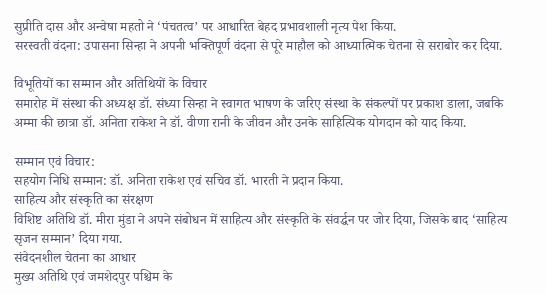सुप्रीति दास और अन्वेषा महतो ने ‘पंचतत्व’ पर आधारित बेहद प्रभावशाली नृत्य पेश किया.
सरस्वती वंदना: उपासना सिन्हा ने अपनी भक्तिपूर्ण वंदना से पूरे माहौल को आध्यात्मिक चेतना से सराबोर कर दिया.

विभूतियों का सम्मान और अतिथियों के विचार
समारोह में संस्था की अध्यक्ष डॉ. संध्या सिन्हा ने स्वागत भाषण के जरिए संस्था के संकल्पों पर प्रकाश डाला, जबकि अम्मा की छात्रा डॉ. अनिता राकेश ने डॉ. वीणा रानी के जीवन और उनके साहित्यिक योगदान को याद किया.

सम्मान एवं विचार:
सहयोग निधि सम्मान: डॉ. अनिता राकेश एवं सचिव डॉ. भारती ने प्रदान किया.
साहित्य और संस्कृति का संरक्षण
विशिष्ट अतिथि डॉ. मीरा मुंडा ने अपने संबोधन में साहित्य और संस्कृति के संवर्द्धन पर जोर दिया, जिसके बाद ‘साहित्य सृजन सम्मान’ दिया गया.
संवेदनशील चेतना का आधार
मुख्य अतिथि एवं जमशेदपुर पश्चिम के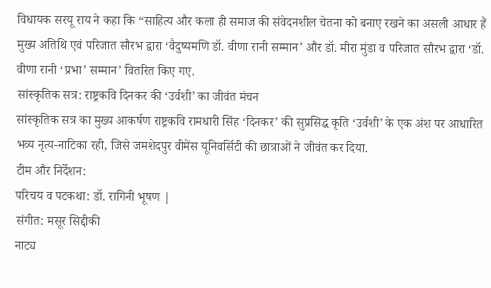विधायक सरयू राय ने कहा कि “साहित्य और कला ही समाज की संवेदनशील चेतना को बनाए रखने का असली आधार हैं
मुख्य अतिथि एवं परिजात सौरभ द्वारा ‘वैदुष्यमणि डॉ. वीणा रानी सम्मान’ और डॉ. मीरा मुंडा व परिजात सौरभ द्वारा ‘डॉ. वीणा रानी ‘प्रभा’ सम्मान’ वितरित किए गए.
सांस्कृतिक सत्र: राष्ट्रकवि दिनकर की ‘उर्वशी’ का जीवंत मंचन
सांस्कृतिक सत्र का मुख्य आकर्षण राष्ट्रकवि रामधारी सिंह ‘दिनकर’ की सुप्रसिद्ध कृति ‘उर्वशी’ के एक अंश पर आधारित भव्य नृत्य-नाटिका रही, जिसे जमशेदपुर वीमेंस यूनिवर्सिटी की छात्राओं ने जीवंत कर दिया.
टीम और निर्देशन:
परिचय व पटकथा: डॉ. रागिनी भूषण |
संगीत: मसूर सिद्दीकी
नाट्य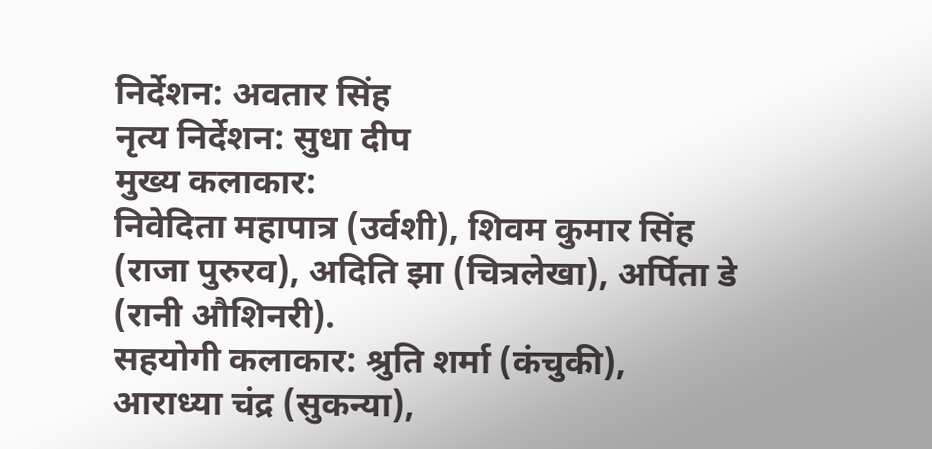निर्देशन: अवतार सिंह
नृत्य निर्देशन: सुधा दीप
मुख्य कलाकार:
निवेदिता महापात्र (उर्वशी), शिवम कुमार सिंह (राजा पुरुरव), अदिति झा (चित्रलेखा), अर्पिता डे (रानी औशिनरी).
सहयोगी कलाकार: श्रुति शर्मा (कंचुकी), आराध्या चंद्र (सुकन्या),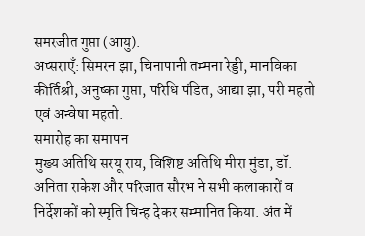समरजीत गुप्ता (आयु).
अप्सराएँ: सिमरन झा, चिनापानी तम्मना रेड्डी, मानविका कीर्तिश्री, अनुष्का गुप्ता, परिधि पंडित, आद्या झा, परी महतो एवं अन्वेषा महतो.
समारोह का समापन
मुख्य अतिथि सरयू राय, विशिष्ट अतिथि मीरा मुंडा, डॉ. अनिता राकेश और परिजात सौरभ ने सभी कलाकारों व निर्देशकों को स्मृति चिन्ह देकर सम्मानित किया. अंत में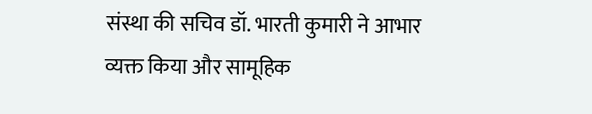संस्था की सचिव डॉ. भारती कुमारी ने आभार व्यक्त किया और सामूहिक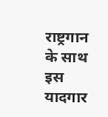राष्ट्रगान के साथ इस यादगार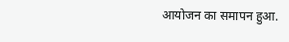आयोजन का समापन हुआ.